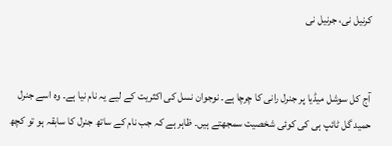کرنیل نی، جرنیل نی


آج کل سوشل میڈیا پر جنرل رانی کا چرچا ہے۔ نوجوان نسل کی اکثریت کے لیے یہ نام نیا ہے۔ وہ اسے جنرل حمید گل ٹائپ ہی کی کوئی شخصیت سمجھتے ہیں۔ ظاہر ہے کہ جب نام کے ساتھ جنرل کا سابقہ ہو تو کچھ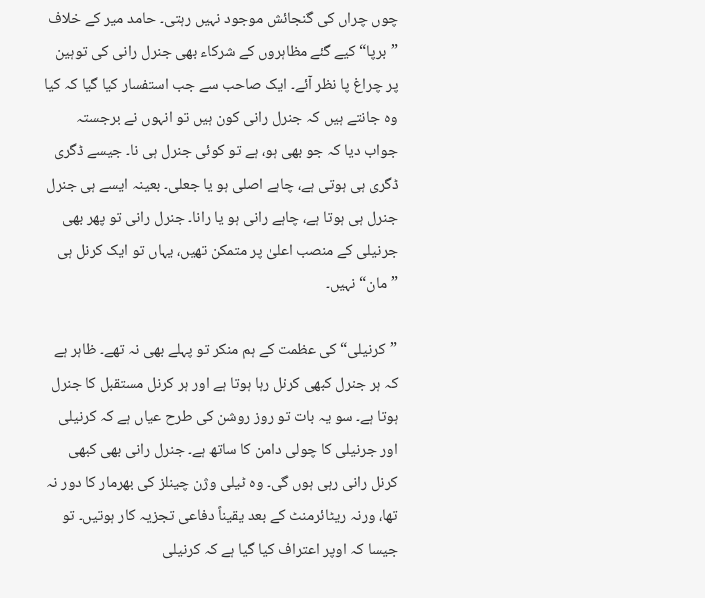چوں چراں کی گنجائش موجود نہیں رہتی۔ حامد میر کے خلاف ”برپا“ کیے گئے مظاہروں کے شرکاء بھی جنرل رانی کی توہین پر چراغ پا نظر آئے۔ ایک صاحب سے جب استفسار کیا گیا کہ کیا وہ جانتے ہیں کہ جنرل رانی کون ہیں تو انہوں نے برجستہ جواب دیا کہ جو بھی ہو، ہے تو کوئی جنرل ہی نا۔ جیسے ڈگری ڈگری ہی ہوتی ہے، چاہے اصلی ہو یا جعلی۔ بعینہ ایسے ہی جنرل جنرل ہی ہوتا ہے، چاہے رانی ہو یا رانا۔ جنرل رانی تو پھر بھی جرنیلی کے منصب اعلیٰ پر متمکن تھیں، یہاں تو ایک کرنل ہی ”مان“ نہیں۔

”کرنیلی“ کی عظمت کے ہم منکر تو پہلے بھی نہ تھے۔ ظاہر ہے کہ ہر جنرل کبھی کرنل رہا ہوتا ہے اور ہر کرنل مستقبل کا جنرل ہوتا ہے۔ سو یہ بات تو روز روشن کی طرح عیاں ہے کہ کرنیلی اور جرنیلی کا چولی دامن کا ساتھ ہے۔ جنرل رانی بھی کبھی کرنل رانی رہی ہوں گی۔ وہ ٹیلی وژن چینلز کی بھرمار کا دور نہ تھا، ورنہ ریٹائرمنٹ کے بعد یقیناً دفاعی تجزیہ کار ہوتیں۔ تو جیسا کہ اوپر اعتراف کیا گیا ہے کہ کرنیلی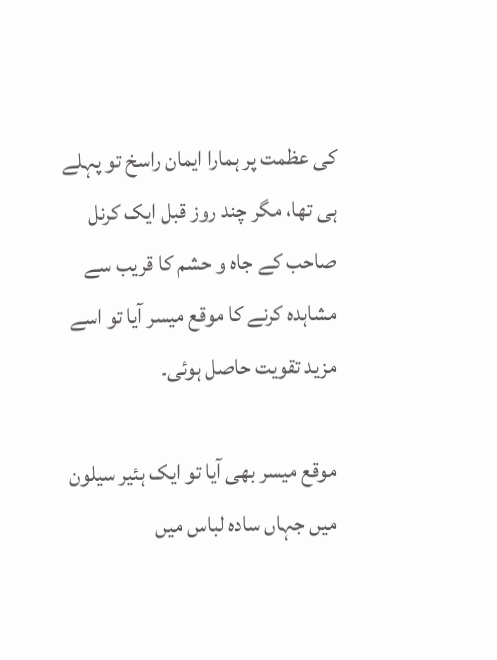کی عظمت پر ہمارا ایمان راسخ تو پہلے ہی تھا، مگر چند روز قبل ایک کرنل صاحب کے جاہ و حشم کا قریب سے مشاہدہ کرنے کا موقع میسر آیا تو اسے مزید تقویت حاصل ہوئی۔

موقع میسر بھی آیا تو ایک ہئیر سیلون میں جہاں سادہ لباس میں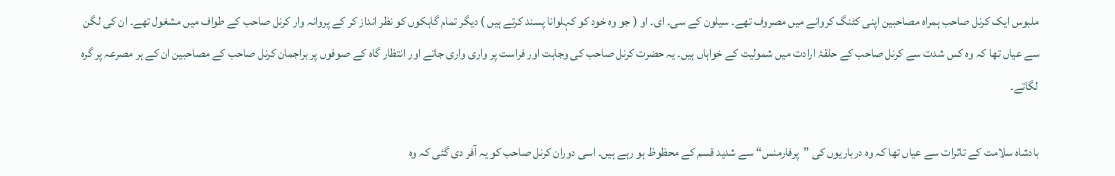ملبوس ایک کرنل صاحب ہمراہ مصاحبین اپنی کٹنگ کروانے میں مصروف تھے۔ سیلون کے سی۔ ای۔ او ( جو وہ خود کو کہلوانا پسند کرتے ہیں ) دیگر تمام گاہکوں کو نظر انداز کر کے پروانہ وار کرنل صاحب کے طواف میں مشغول تھے۔ ان کی لگن سے عیاں تھا کہ وہ کس شدت سے کرنل صاحب کے حلقۂ ارادت میں شمولیت کے خواہاں ہیں۔ یہ حضرت کرنل صاحب کی وجاہت اور فراست پر واری واری جاتے اور انتظار گاہ کے صوفوں پر براجمان کرنل صاحب کے مصاحبین ان کے ہر مصرعہ پر گرہ لگاتے۔

بادشاہ سلامت کے تاثرات سے عیاں تھا کہ وہ درباریوں کی ”پرفارمنس“ سے شدید قسم کے محظوظ ہو رہے ہیں۔ اسی دوران کرنل صاحب کو یہ آفر دی گئی کہ وہ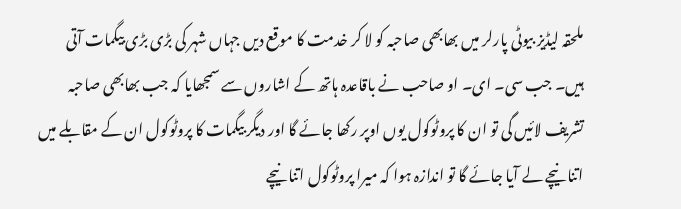ملحقہ لیڈیز بیوٹی پارلر میں بھابھی صاحبہ کو لا کر خدمت کا موقع دیں جہاں شہر کی بڑی بڑی بیگمات آتی ہیں۔ جب سی۔ ای۔ او صاحب نے باقاعدہ ہاتھ کے اشاروں سے سمجھایا کہ جب بھابھی صاحبہ تشریف لائیں گی تو ان کا پروٹوکول یوں اوپر رکھا جائے گا اور دیگر بیگمات کا پروٹوکول ان کے مقابلے میں اتنا نیچے لے آیا جائے گا تو اندازہ ہوا کہ میرا پروٹوکول اتنا نیچے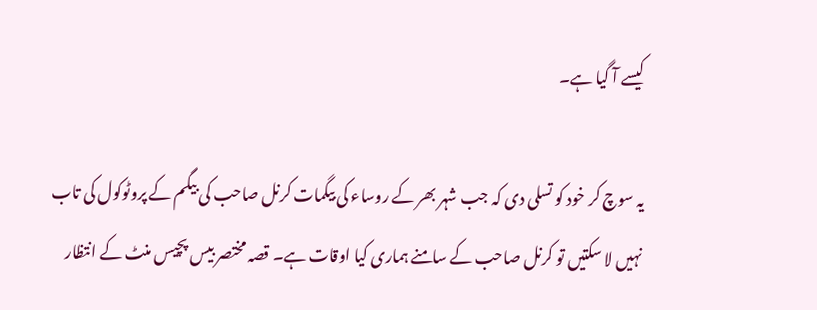کیسے آ گیا ہے۔

یہ سوچ کر خود کو تسلی دی کہ جب شہر بھر کے روساء کی بیگمات کرنل صاحب کی بیگم کے پروٹوکول کی تاب نہیں لا سکتیں تو کرنل صاحب کے سامنے ہماری کیا اوقات ہے۔ قصہ مختصر بیس پچیس منٹ کے انتظار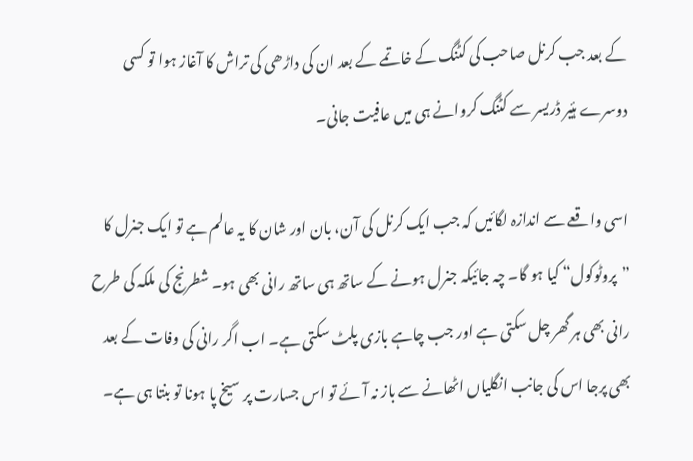کے بعد جب کرنل صاحب کی کٹنگ کے خاتمے کے بعد ان کی داڑھی کی تراش کا آغاز ہوا تو کسی دوسرے ہئیر ڈریسر سے کٹنگ کروانے ہی میں عافیت جانی۔

اسی واقعے سے اندازہ لگائیں کہ جب ایک کرنل کی آن، بان اور شان کا یہ عالم ہے تو ایک جنرل کا ”پروٹوکول“ کیا ہو گا۔ چہ جائیکہ جنرل ہونے کے ساتھ ہی ساتھ رانی بھی ہو۔ شطرنج کی ملکہ کی طرح رانی بھی ہر گھر چل سکتی ہے اور جب چاہے بازی پلٹ سکتی ہے۔ اب اگر رانی کی وفات کے بعد بھی پرجا اس کی جانب انگلیاں اٹھانے سے باز نہ آئے تو اس جسارت پر سیخ پا ہونا تو بنتا ہی ہے۔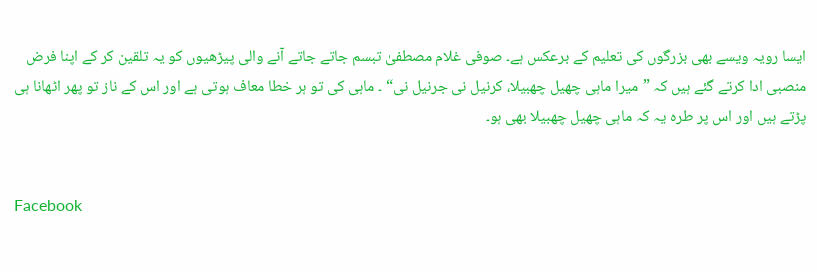ایسا رویہ ویسے بھی بزرگوں کی تعلیم کے برعکس ہے۔ صوفی غلام مصطفیٰ تبسم جاتے جاتے آنے والی پیڑھیوں کو یہ تلقین کر کے اپنا فرض منصبی ادا کرتے گئے ہیں کہ ”میرا ماہی چھیل چھبیلا، کرنیل نی جرنیل نی“ ۔ ماہی کی تو ہر خطا معاف ہوتی ہے اور اس کے ناز تو پھر اٹھانا ہی پڑتے ہیں اور اس پر طرہ یہ کہ ماہی چھیل چھبیلا بھی ہو۔


Facebook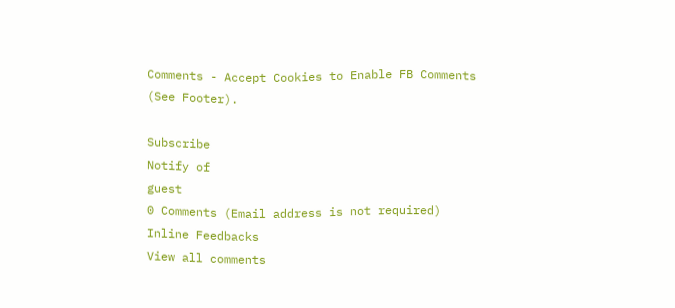Comments - Accept Cookies to Enable FB Comments (See Footer).

Subscribe
Notify of
guest
0 Comments (Email address is not required)
Inline Feedbacks
View all comments